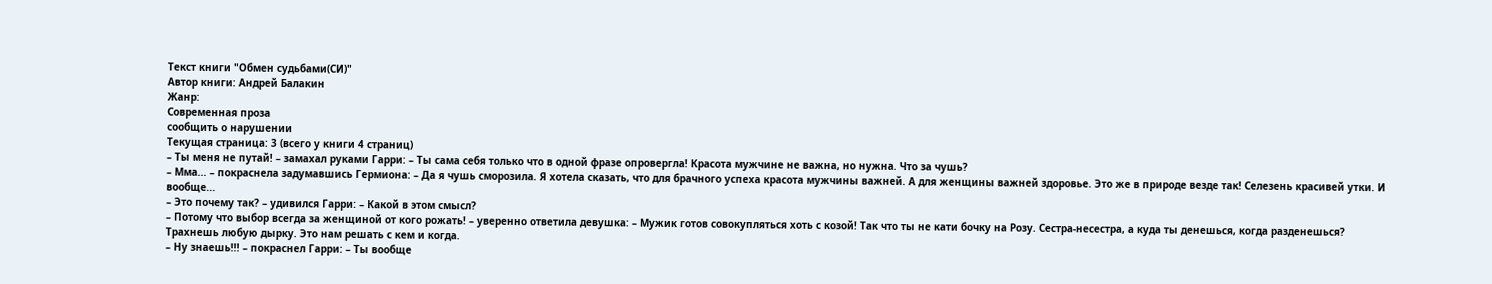Текст книги "Обмен судьбами(СИ)"
Автор книги: Андрей Балакин
Жанр:
Современная проза
сообщить о нарушении
Текущая страница: 3 (всего у книги 4 страниц)
– Ты меня не путай! – замахал руками Гарри: – Ты сама себя только что в одной фразе опровергла! Красота мужчине не важна, но нужна. Что за чушь?
– Мма... – покраснела задумавшись Гермиона: – Да я чушь сморозила. Я хотела сказать, что для брачного успеха красота мужчины важней. А для женщины важней здоровье. Это же в природе везде так! Селезень красивей утки. И вообще...
– Это почему так? – удивился Гарри: – Какой в этом смысл?
– Потому что выбор всегда за женщиной от кого рожать! – уверенно ответила девушка: – Мужик готов совокупляться хоть с козой! Так что ты не кати бочку на Розу. Сестра-несестра, а куда ты денешься, когда разденешься? Трахнешь любую дырку. Это нам решать с кем и когда.
– Ну знаешь!!! – покраснел Гарри: – Ты вообще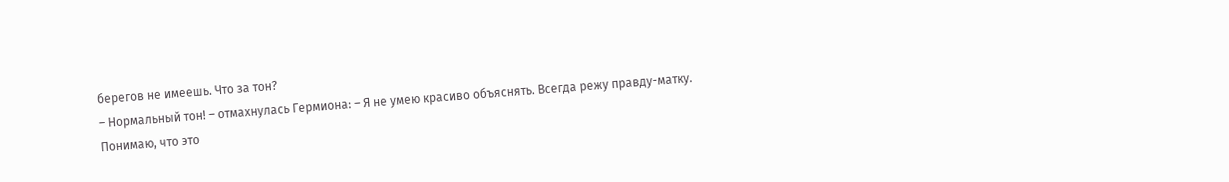берегов не имеешь. Что за тон?
– Нормальный тон! – отмахнулась Гермиона: – Я не умею красиво объяснять. Всегда режу правду-матку. Понимаю, что это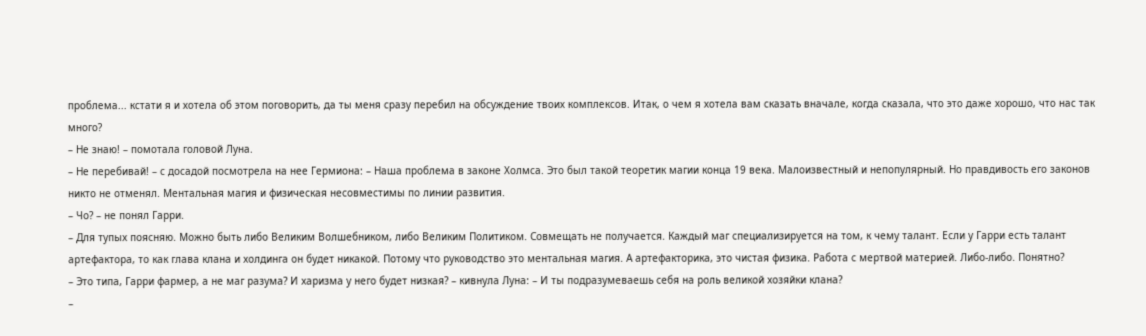проблема... кстати я и хотела об этом поговорить, да ты меня сразу перебил на обсуждение твоих комплексов. Итак, о чем я хотела вам сказать вначале, когда сказала, что это даже хорошо, что нас так много?
– Не знаю! – помотала головой Луна.
– Не перебивай! – с досадой посмотрела на нее Гермиона: – Наша проблема в законе Холмса. Это был такой теоретик магии конца 19 века. Малоизвестный и непопулярный. Но правдивость его законов никто не отменял. Ментальная магия и физическая несовместимы по линии развития.
– Чо? – не понял Гарри.
– Для тупых поясняю. Можно быть либо Великим Волшебником, либо Великим Политиком. Совмещать не получается. Каждый маг специализируется на том, к чему талант. Если у Гарри есть талант артефактора, то как глава клана и холдинга он будет никакой. Потому что руководство это ментальная магия. А артефакторика, это чистая физика. Работа с мертвой материей. Либо-либо. Понятно?
– Это типа, Гарри фармер, а не маг разума? И харизма у него будет низкая? – кивнула Луна: – И ты подразумеваешь себя на роль великой хозяйки клана?
–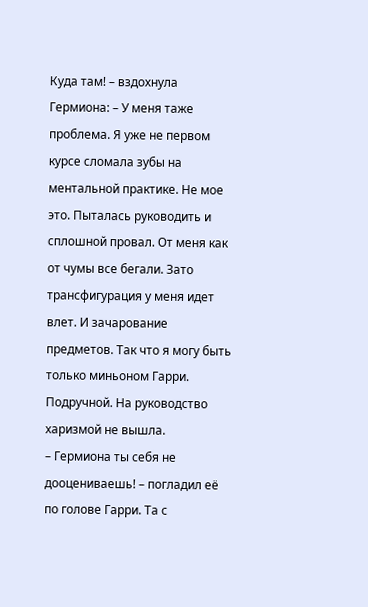Куда там! – вздохнула Гермиона: – У меня таже проблема. Я уже не первом курсе сломала зубы на ментальной практике. Не мое это. Пыталась руководить и сплошной провал. От меня как от чумы все бегали. Зато трансфигурация у меня идет влет. И зачарование предметов. Так что я могу быть только миньоном Гарри. Подручной. На руководство харизмой не вышла.
– Гермиона ты себя не дооцениваешь! – погладил её по голове Гарри. Та с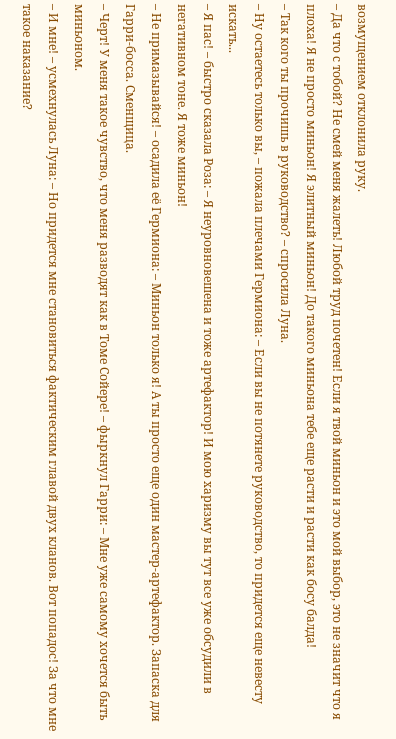возмущением отклонила руку.
– Да что с тобой? Не смей меня жалеть! Любой труд почетен! Если я твой миньон и это мой выбор, это не значит что я плоха! Я не просто миньон! Я элитный миньон! До такого миньона тебе еще расти и расти как босу балда!
– Так кого ты прочишь в руководство? – спросила Луна.
– Ну остаетесь только вы, – пожала плечами Гермиона: – Если вы не потянете руководство, то придется еще невесту искать...
– Я пас! – быстро сказала Роза: – Я неуровновешена и тоже артефактор! И мою харизму вы тут все уже обсудили в негативном тоне. Я тоже миньон!
– Не примазывайся! – осадила её Гермиона: – Миньон только я! А ты просто еще один мастер-артефактор. Запаска для Гарри-босса. Сменщица.
– Черт! У меня такое чувство, что меня разводят как в Томе Сойере! – фыркнул Гарри: – Мне уже самому хочется быть миньоном.
– И мне! – усмехнулась Луна: – Но придется мне становиться фактическим главой двух кланов. Вот попадос! За что мне такое наказание?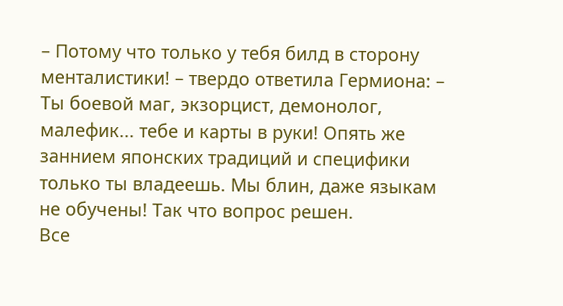– Потому что только у тебя билд в сторону менталистики! – твердо ответила Гермиона: – Ты боевой маг, экзорцист, демонолог, малефик... тебе и карты в руки! Опять же заннием японских традиций и специфики только ты владеешь. Мы блин, даже языкам не обучены! Так что вопрос решен.
Все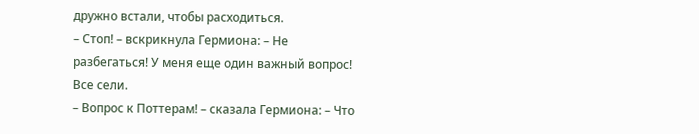дружно встали, чтобы расходиться.
– Стоп! – вскрикнула Гермиона: – Не разбегаться! У меня еще один важный вопрос!
Все сели.
– Вопрос к Поттерам! – сказала Гермиона: – Что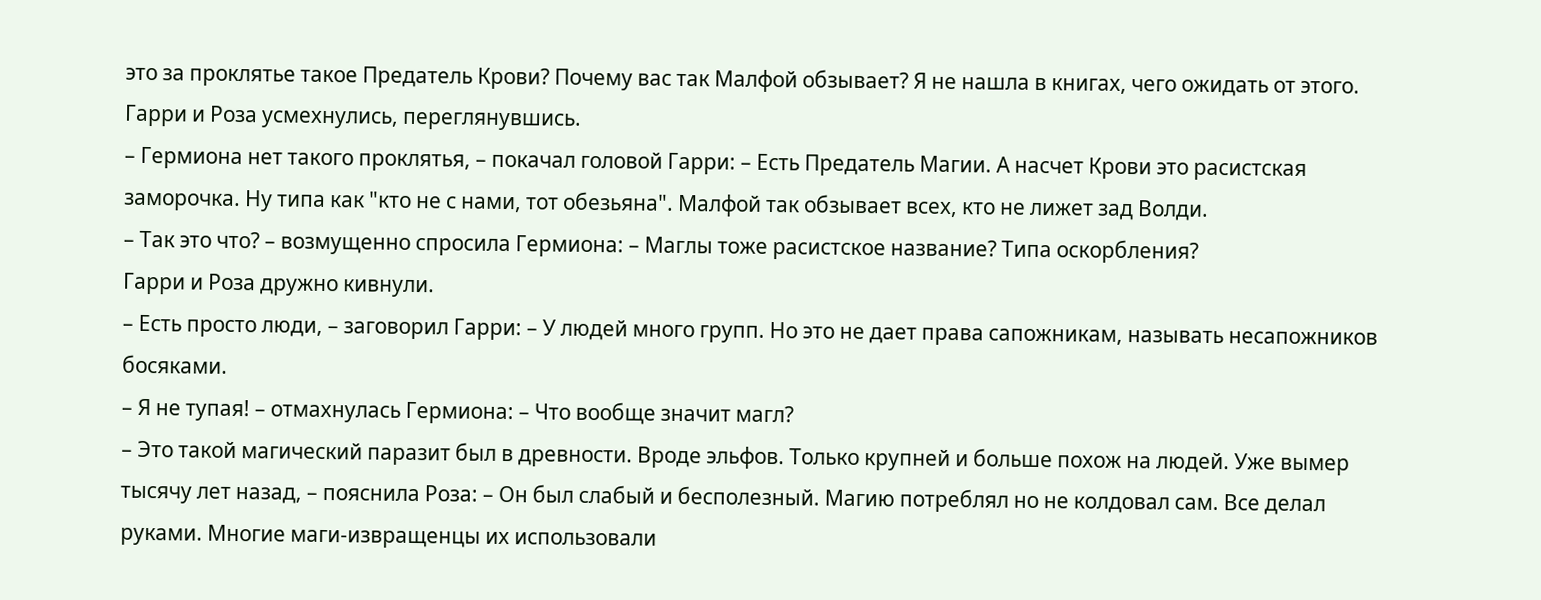это за проклятье такое Предатель Крови? Почему вас так Малфой обзывает? Я не нашла в книгах, чего ожидать от этого.
Гарри и Роза усмехнулись, переглянувшись.
– Гермиона нет такого проклятья, – покачал головой Гарри: – Есть Предатель Магии. А насчет Крови это расистская заморочка. Ну типа как "кто не с нами, тот обезьяна". Малфой так обзывает всех, кто не лижет зад Волди.
– Так это что? – возмущенно спросила Гермиона: – Маглы тоже расистское название? Типа оскорбления?
Гарри и Роза дружно кивнули.
– Есть просто люди, – заговорил Гарри: – У людей много групп. Но это не дает права сапожникам, называть несапожников босяками.
– Я не тупая! – отмахнулась Гермиона: – Что вообще значит магл?
– Это такой магический паразит был в древности. Вроде эльфов. Только крупней и больше похож на людей. Уже вымер тысячу лет назад, – пояснила Роза: – Он был слабый и бесполезный. Магию потреблял но не колдовал сам. Все делал руками. Многие маги-извращенцы их использовали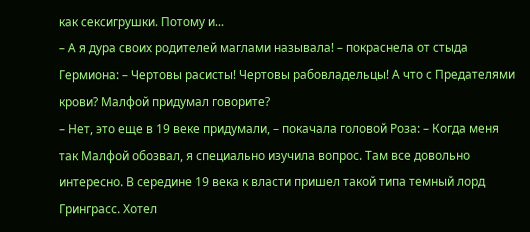как сексигрушки. Потому и...
– А я дура своих родителей маглами называла! – покраснела от стыда Гермиона: – Чертовы расисты! Чертовы рабовладельцы! А что с Предателями крови? Малфой придумал говорите?
– Нет, это еще в 19 веке придумали, – покачала головой Роза: – Когда меня так Малфой обозвал, я специально изучила вопрос. Там все довольно интересно. В середине 19 века к власти пришел такой типа темный лорд Гринграсс. Хотел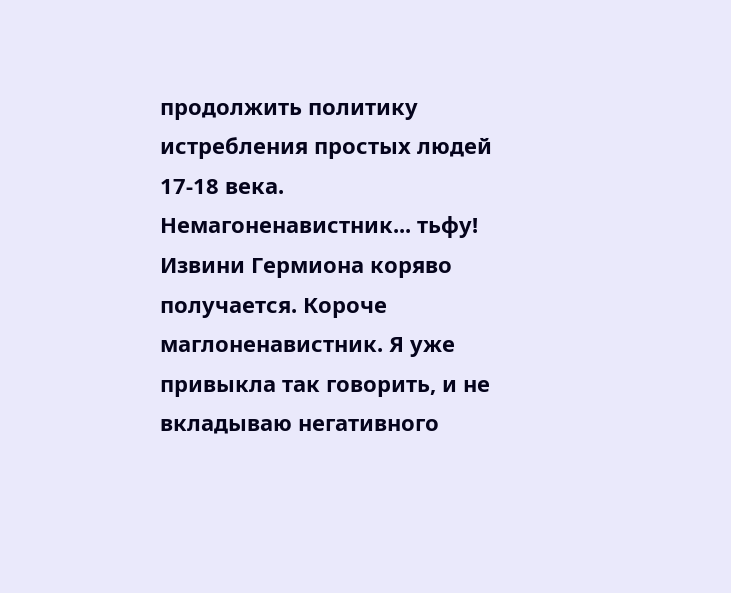продолжить политику истребления простых людей 17-18 века. Немагоненавистник... тьфу! Извини Гермиона коряво получается. Короче маглоненавистник. Я уже привыкла так говорить, и не вкладываю негативного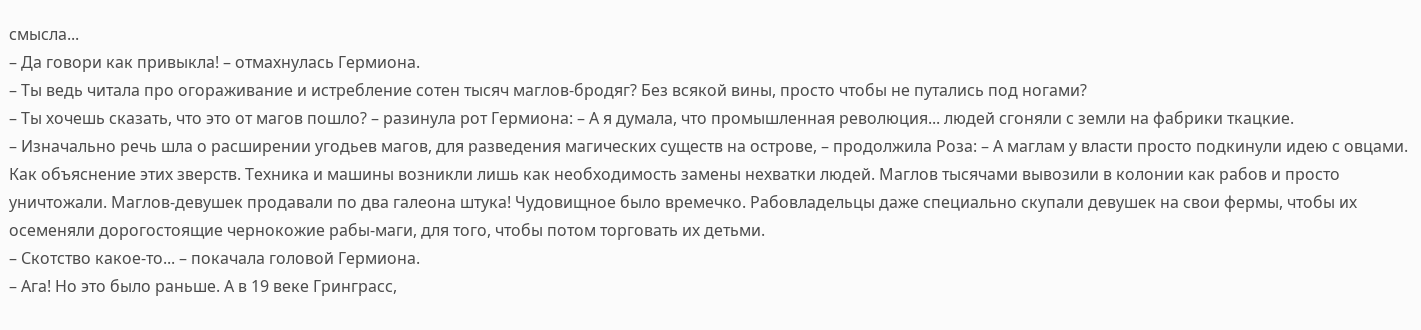смысла...
– Да говори как привыкла! – отмахнулась Гермиона.
– Ты ведь читала про огораживание и истребление сотен тысяч маглов-бродяг? Без всякой вины, просто чтобы не путались под ногами?
– Ты хочешь сказать, что это от магов пошло? – разинула рот Гермиона: – А я думала, что промышленная революция... людей сгоняли с земли на фабрики ткацкие.
– Изначально речь шла о расширении угодьев магов, для разведения магических существ на острове, – продолжила Роза: – А маглам у власти просто подкинули идею с овцами. Как объяснение этих зверств. Техника и машины возникли лишь как необходимость замены нехватки людей. Маглов тысячами вывозили в колонии как рабов и просто уничтожали. Маглов-девушек продавали по два галеона штука! Чудовищное было времечко. Рабовладельцы даже специально скупали девушек на свои фермы, чтобы их осеменяли дорогостоящие чернокожие рабы-маги, для того, чтобы потом торговать их детьми.
– Скотство какое-то... – покачала головой Гермиона.
– Ага! Но это было раньше. А в 19 веке Гринграсс,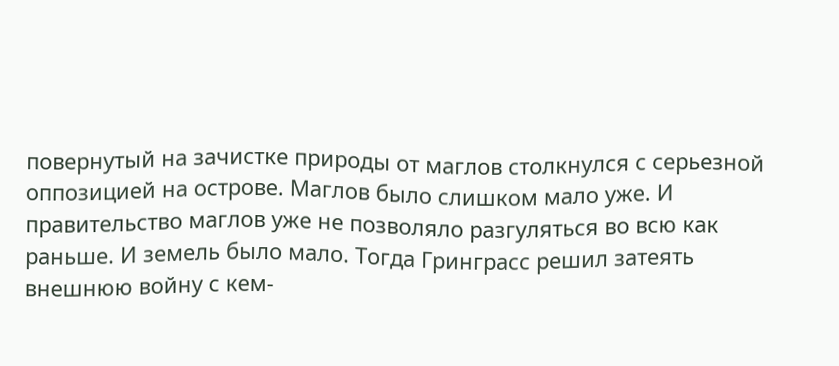повернутый на зачистке природы от маглов столкнулся с серьезной оппозицией на острове. Маглов было слишком мало уже. И правительство маглов уже не позволяло разгуляться во всю как раньше. И земель было мало. Тогда Гринграсс решил затеять внешнюю войну с кем-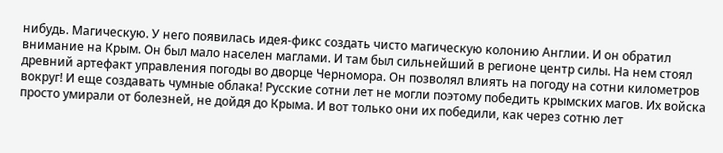нибудь. Магическую. У него появилась идея-фикс создать чисто магическую колонию Англии. И он обратил внимание на Крым. Он был мало населен маглами. И там был сильнейший в регионе центр силы. На нем стоял древний артефакт управления погоды во дворце Черномора. Он позволял влиять на погоду на сотни километров вокруг! И еще создавать чумные облака! Русские сотни лет не могли поэтому победить крымских магов. Их войска просто умирали от болезней, не дойдя до Крыма. И вот только они их победили, как через сотню лет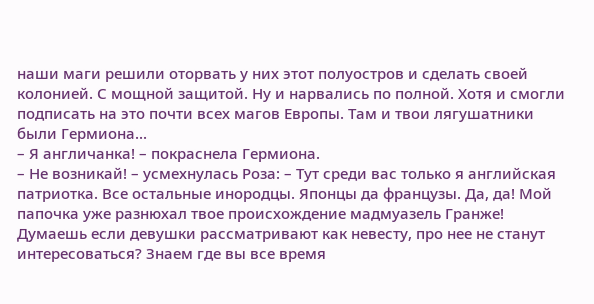наши маги решили оторвать у них этот полуостров и сделать своей колонией. С мощной защитой. Ну и нарвались по полной. Хотя и смогли подписать на это почти всех магов Европы. Там и твои лягушатники были Гермиона...
– Я англичанка! – покраснела Гермиона.
– Не возникай! – усмехнулась Роза: – Тут среди вас только я английская патриотка. Все остальные инородцы. Японцы да французы. Да, да! Мой папочка уже разнюхал твое происхождение мадмуазель Гранже! Думаешь если девушки рассматривают как невесту, про нее не станут интересоваться? Знаем где вы все время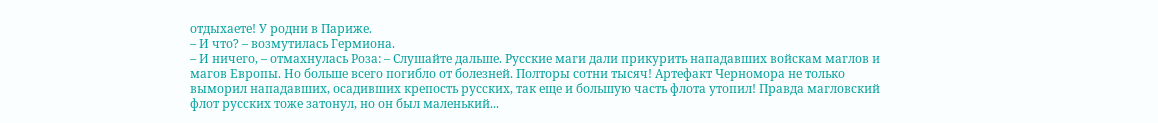отдыхаете! У родни в Париже.
– И что? – возмутилась Гермиона.
– И ничего, – отмахнулась Роза: – Слушайте дальше. Русские маги дали прикурить нападавших войскам маглов и магов Европы. Но больше всего погибло от болезней. Полторы сотни тысяч! Артефакт Черномора не только выморил нападавших, осадивших крепость русских, так еще и большую часть флота утопил! Правда магловский флот русских тоже затонул, но он был маленький...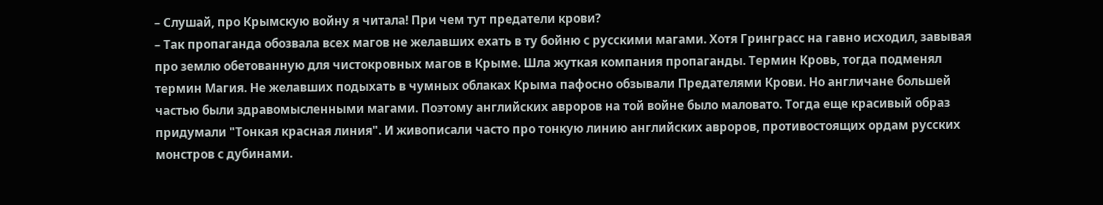– Слушай, про Крымскую войну я читала! При чем тут предатели крови?
– Так пропаганда обозвала всех магов не желавших ехать в ту бойню с русскими магами. Хотя Гринграсс на гавно исходил, завывая про землю обетованную для чистокровных магов в Крыме. Шла жуткая компания пропаганды. Термин Кровь, тогда подменял термин Магия. Не желавших подыхать в чумных облаках Крыма пафосно обзывали Предателями Крови. Но англичане большей частью были здравомысленными магами. Поэтому английских авроров на той войне было маловато. Тогда еще красивый образ придумали "Тонкая красная линия". И живописали часто про тонкую линию английских авроров, противостоящих ордам русских монстров с дубинами.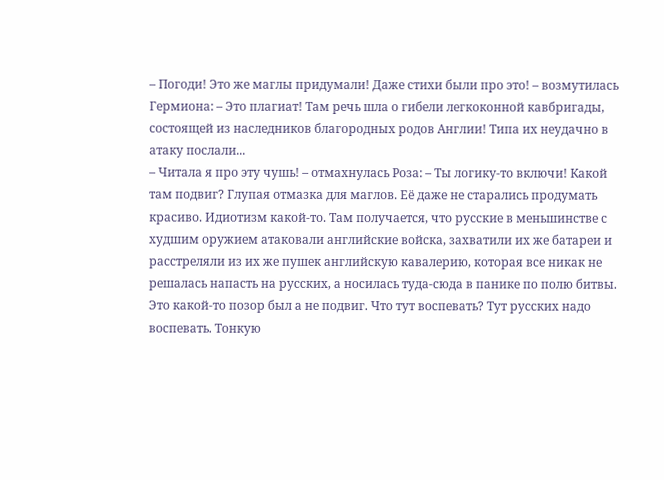– Погоди! Это же маглы придумали! Даже стихи были про это! – возмутилась Гермиона: – Это плагиат! Там речь шла о гибели легкоконной кавбригады, состоящей из наследников благородных родов Англии! Типа их неудачно в атаку послали...
– Читала я про эту чушь! – отмахнулась Роза: – Ты логику-то включи! Какой там подвиг? Глупая отмазка для маглов. Её даже не старались продумать красиво. Идиотизм какой-то. Там получается, что русские в меньшинстве с худшим оружием атаковали английские войска, захватили их же батареи и расстреляли из их же пушек английскую кавалерию, которая все никак не решалась напасть на русских, а носилась туда-сюда в панике по полю битвы. Это какой-то позор был а не подвиг. Что тут воспевать? Тут русских надо воспевать. Тонкую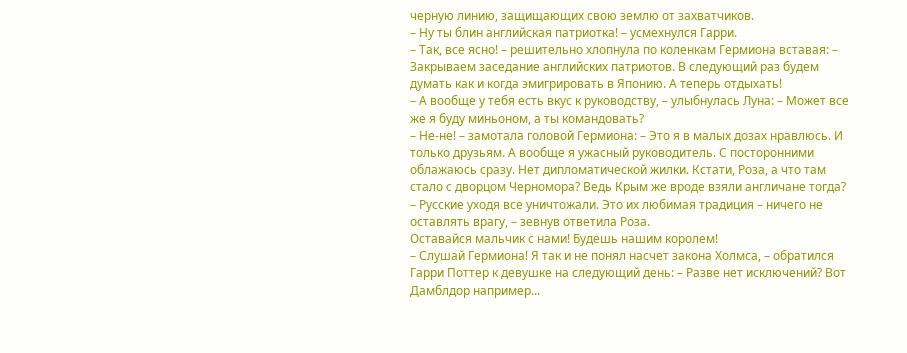черную линию, защищающих свою землю от захватчиков.
– Ну ты блин английская патриотка! – усмехнулся Гарри.
– Так, все ясно! – решительно хлопнула по коленкам Гермиона вставая: – Закрываем заседание английских патриотов. В следующий раз будем думать как и когда эмигрировать в Японию. А теперь отдыхать!
– А вообще у тебя есть вкус к руководству, – улыбнулась Луна: – Может все же я буду миньоном, а ты командовать?
– Не-не! – замотала головой Гермиона: – Это я в малых дозах нравлюсь. И только друзьям. А вообще я ужасный руководитель. С посторонними облажаюсь сразу. Нет дипломатической жилки. Кстати, Роза, а что там стало с дворцом Черномора? Ведь Крым же вроде взяли англичане тогда?
– Русские уходя все уничтожали. Это их любимая традиция – ничего не оставлять врагу, – зевнув ответила Роза.
Оставайся мальчик с нами! Будешь нашим королем!
– Слушай Гермиона! Я так и не понял насчет закона Холмса, – обратился Гарри Поттер к девушке на следующий день: – Разве нет исключений? Вот Дамблдор например...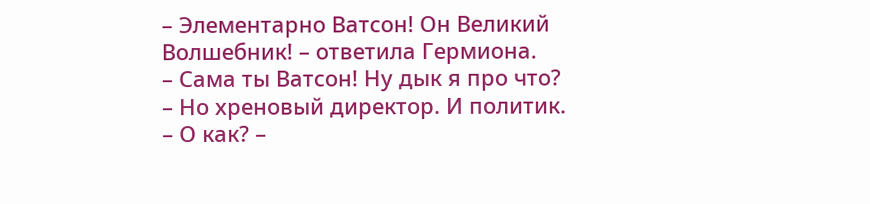– Элементарно Ватсон! Он Великий Волшебник! – ответила Гермиона.
– Сама ты Ватсон! Ну дык я про что?
– Но хреновый директор. И политик.
– О как? –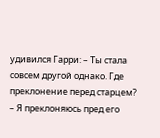удивился Гарри: – Ты стала совсем другой однако. Где преклонение перед старцем?
– Я преклоняюсь пред его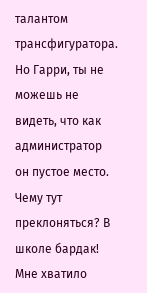талантом трансфигуратора. Но Гарри, ты не можешь не видеть, что как администратор он пустое место. Чему тут преклоняться? В школе бардак! Мне хватило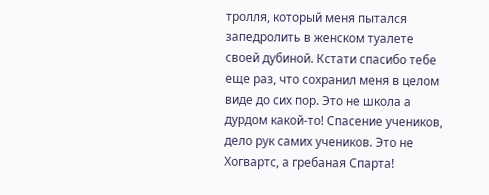тролля, который меня пытался запедролить в женском туалете своей дубиной. Кстати спасибо тебе еще раз, что сохранил меня в целом виде до сих пор. Это не школа а дурдом какой-то! Спасение учеников, дело рук самих учеников. Это не Хогвартс, а гребаная Спарта!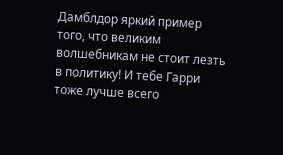Дамблдор яркий пример того, что великим волшебникам не стоит лезть в политику! И тебе Гарри тоже лучше всего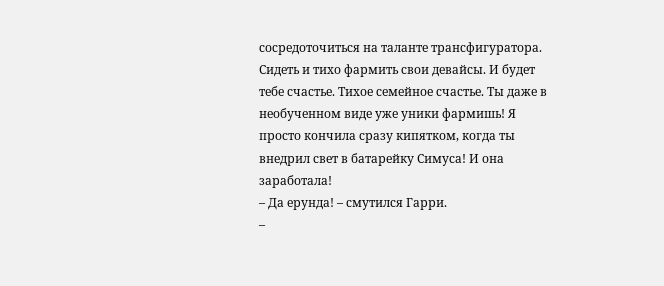сосредоточиться на таланте трансфигуратора. Сидеть и тихо фармить свои девайсы. И будет тебе счастье. Тихое семейное счастье. Ты даже в необученном виде уже уники фармишь! Я просто кончила сразу кипятком, когда ты внедрил свет в батарейку Симуса! И она заработала!
– Да ерунда! – смутился Гарри.
–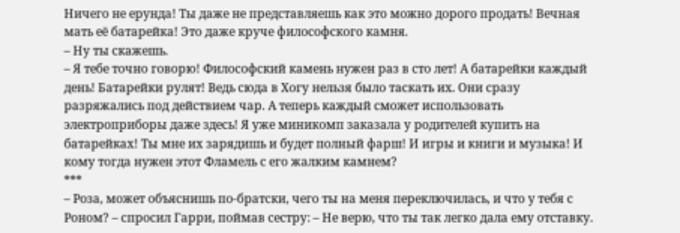Ничего не ерунда! Ты даже не представляешь как это можно дорого продать! Вечная мать её батарейка! Это даже круче философского камня.
– Ну ты скажешь.
– Я тебе точно говорю! Философский камень нужен раз в сто лет! А батарейки каждый день! Батарейки рулят! Ведь сюда в Хогу нельзя было таскать их. Они сразу разряжались под действием чар. А теперь каждый сможет использовать электроприборы даже здесь! Я уже миникомп заказала у родителей купить на батарейках! Ты мне их зарядишь и будет полный фарш! И игры и книги и музыка! И кому тогда нужен этот Фламель с его жалким камнем?
***
– Роза, может объяснишь по-братски, чего ты на меня переключилась, и что у тебя с Роном? – спросил Гарри, поймав сестру: – Не верю, что ты так легко дала ему отставку.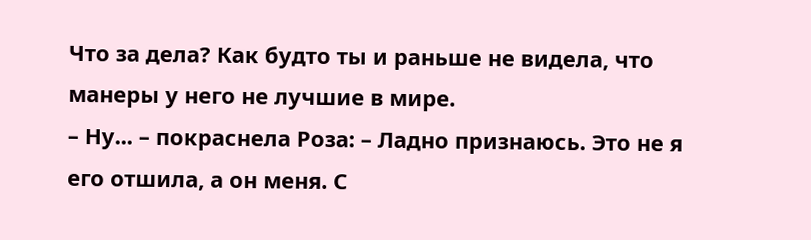Что за дела? Как будто ты и раньше не видела, что манеры у него не лучшие в мире.
– Ну... – покраснела Роза: – Ладно признаюсь. Это не я его отшила, а он меня. С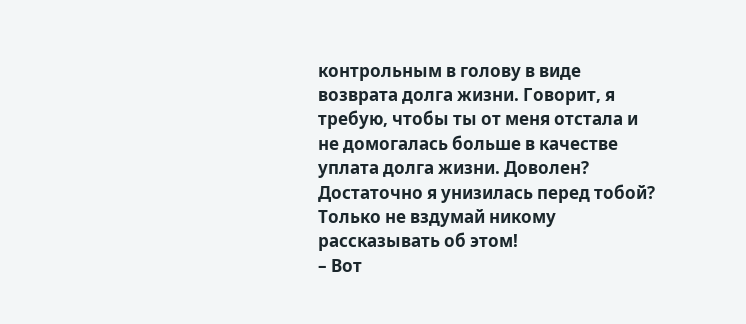контрольным в голову в виде возврата долга жизни. Говорит, я требую, чтобы ты от меня отстала и не домогалась больше в качестве уплата долга жизни. Доволен? Достаточно я унизилась перед тобой? Только не вздумай никому рассказывать об этом!
– Вот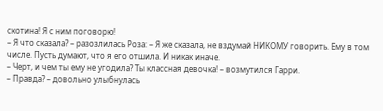скотина! Я с ним поговорю!
– Я что сказала? – разозлилась Роза: – Я же сказала, не вздумай НИКОМУ говорить. Ему в том числе. Пусть думают, что я его отшила. И никак иначе.
– Черт, и чем ты ему не угодила? Ты классная девочка! – возмутился Гарри.
– Правда? – довольно улыбнулась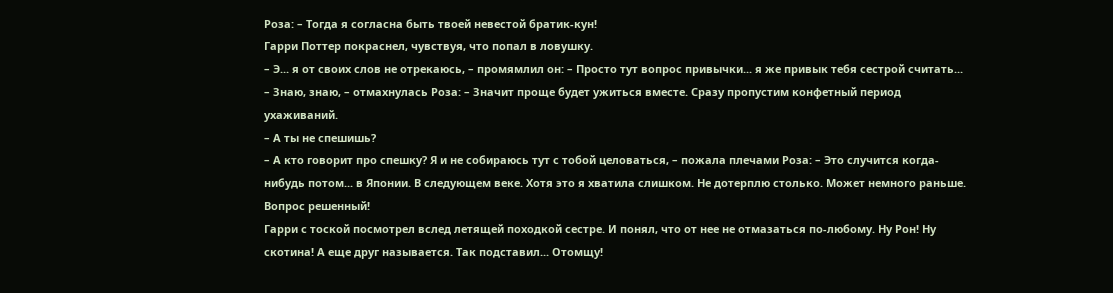Роза: – Тогда я согласна быть твоей невестой братик-кун!
Гарри Поттер покраснел, чувствуя, что попал в ловушку.
– Э... я от своих слов не отрекаюсь, – промямлил он: – Просто тут вопрос привычки... я же привык тебя сестрой считать...
– Знаю, знаю, – отмахнулась Роза: – Значит проще будет ужиться вместе. Сразу пропустим конфетный период ухаживаний.
– А ты не спешишь?
– А кто говорит про спешку? Я и не собираюсь тут с тобой целоваться, – пожала плечами Роза: – Это случится когда-нибудь потом... в Японии. В следующем веке. Хотя это я хватила слишком. Не дотерплю столько. Может немного раньше. Вопрос решенный!
Гарри с тоской посмотрел вслед летящей походкой сестре. И понял, что от нее не отмазаться по-любому. Ну Рон! Ну скотина! А еще друг называется. Так подставил... Отомщу!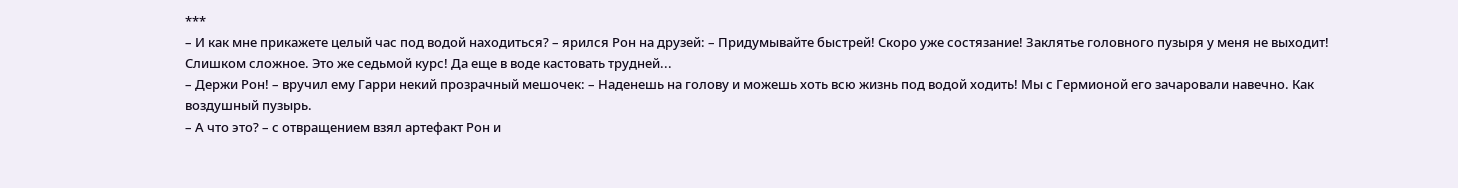***
– И как мне прикажете целый час под водой находиться? – ярился Рон на друзей: – Придумывайте быстрей! Скоро уже состязание! Заклятье головного пузыря у меня не выходит! Слишком сложное. Это же седьмой курс! Да еще в воде кастовать трудней...
– Держи Рон! – вручил ему Гарри некий прозрачный мешочек: – Наденешь на голову и можешь хоть всю жизнь под водой ходить! Мы с Гермионой его зачаровали навечно. Как воздушный пузырь.
– А что это? – с отвращением взял артефакт Рон и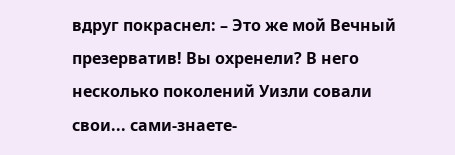вдруг покраснел: – Это же мой Вечный презерватив! Вы охренели? В него несколько поколений Уизли совали свои... сами-знаете-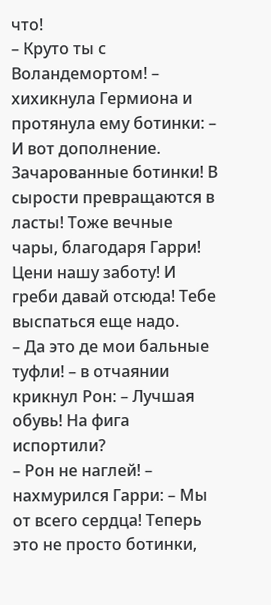что!
– Круто ты с Воландемортом! – хихикнула Гермиона и протянула ему ботинки: – И вот дополнение. Зачарованные ботинки! В сырости превращаются в ласты! Тоже вечные чары, благодаря Гарри! Цени нашу заботу! И греби давай отсюда! Тебе выспаться еще надо.
– Да это де мои бальные туфли! – в отчаянии крикнул Рон: – Лучшая обувь! На фига испортили?
– Рон не наглей! – нахмурился Гарри: – Мы от всего сердца! Теперь это не просто ботинки,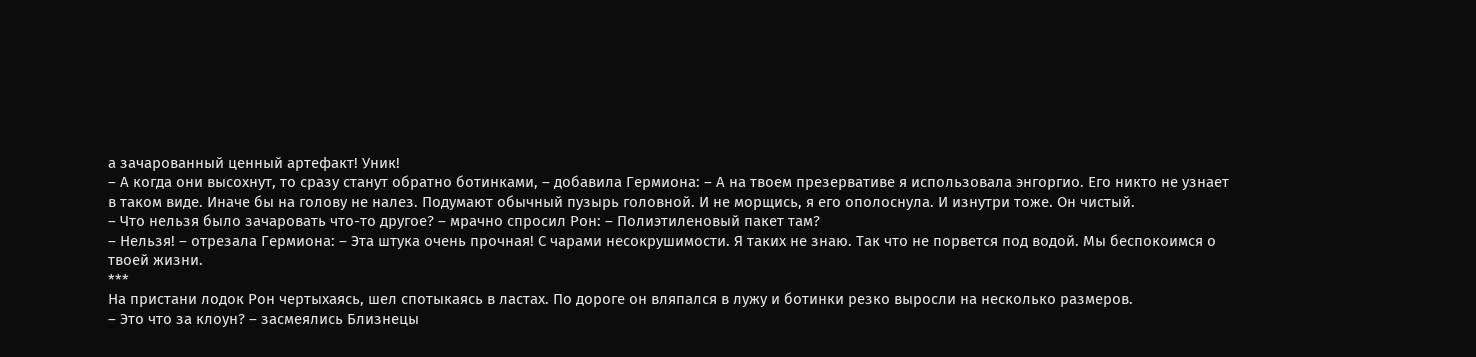а зачарованный ценный артефакт! Уник!
– А когда они высохнут, то сразу станут обратно ботинками, – добавила Гермиона: – А на твоем презервативе я использовала энгоргио. Его никто не узнает в таком виде. Иначе бы на голову не налез. Подумают обычный пузырь головной. И не морщись, я его ополоснула. И изнутри тоже. Он чистый.
– Что нельзя было зачаровать что-то другое? – мрачно спросил Рон: – Полиэтиленовый пакет там?
– Нельзя! – отрезала Гермиона: – Эта штука очень прочная! С чарами несокрушимости. Я таких не знаю. Так что не порвется под водой. Мы беспокоимся о твоей жизни.
***
На пристани лодок Рон чертыхаясь, шел спотыкаясь в ластах. По дороге он вляпался в лужу и ботинки резко выросли на несколько размеров.
– Это что за клоун? – засмеялись Близнецы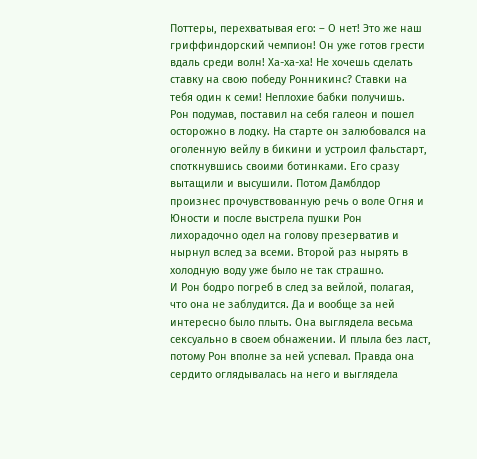Поттеры, перехватывая его: – О нет! Это же наш гриффиндорский чемпион! Он уже готов грести вдаль среди волн! Ха-ха-ха! Не хочешь сделать ставку на свою победу Ронникинс? Ставки на тебя один к семи! Неплохие бабки получишь.
Рон подумав, поставил на себя галеон и пошел осторожно в лодку. На старте он залюбовался на оголенную вейлу в бикини и устроил фальстарт, споткнувшись своими ботинками. Его сразу вытащили и высушили. Потом Дамблдор произнес прочувствованную речь о воле Огня и Юности и после выстрела пушки Рон лихорадочно одел на голову презерватив и нырнул вслед за всеми. Второй раз нырять в холодную воду уже было не так страшно.
И Рон бодро погреб в след за вейлой, полагая, что она не заблудится. Да и вообще за ней интересно было плыть. Она выглядела весьма сексуально в своем обнажении. И плыла без ласт, потому Рон вполне за ней успевал. Правда она сердито оглядывалась на него и выглядела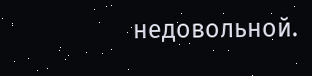недовольной.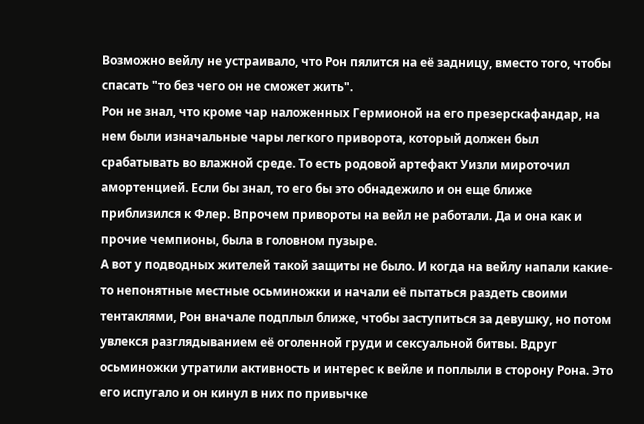Возможно вейлу не устраивало, что Рон пялится на её задницу, вместо того, чтобы спасать "то без чего он не сможет жить".
Рон не знал, что кроме чар наложенных Гермионой на его презерскафандар, на нем были изначальные чары легкого приворота, который должен был срабатывать во влажной среде. То есть родовой артефакт Уизли мироточил амортенцией. Если бы знал, то его бы это обнадежило и он еще ближе приблизился к Флер. Впрочем привороты на вейл не работали. Да и она как и прочие чемпионы, была в головном пузыре.
А вот у подводных жителей такой защиты не было. И когда на вейлу напали какие-то непонятные местные осьминожки и начали её пытаться раздеть своими тентаклями, Рон вначале подплыл ближе, чтобы заступиться за девушку, но потом увлекся разглядыванием её оголенной груди и сексуальной битвы. Вдруг осьминожки утратили активность и интерес к вейле и поплыли в сторону Рона. Это его испугало и он кинул в них по привычке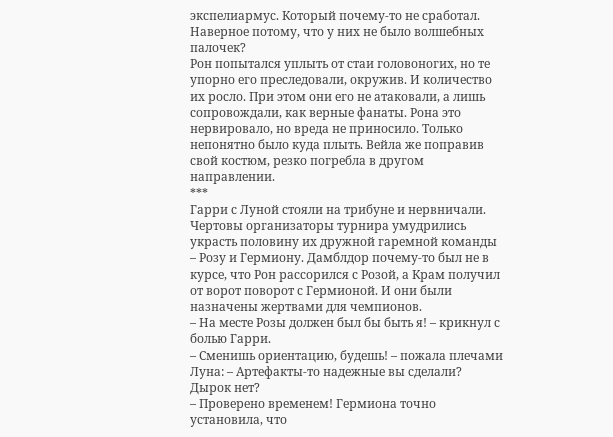экспелиармус. Который почему-то не сработал. Наверное потому, что у них не было волшебных палочек?
Рон попытался уплыть от стаи головоногих, но те упорно его преследовали, окружив. И количество их росло. При этом они его не атаковали, а лишь сопровождали, как верные фанаты. Рона это нервировало, но вреда не приносило. Только непонятно было куда плыть. Вейла же поправив свой костюм, резко погребла в другом направлении.
***
Гарри с Луной стояли на трибуне и нервничали. Чертовы организаторы турнира умудрились украсть половину их дружной гаремной команды – Розу и Гермиону. Дамблдор почему-то был не в курсе, что Рон рассорился с Розой, а Крам получил от ворот поворот с Гермионой. И они были назначены жертвами для чемпионов.
– На месте Розы должен был бы быть я! – крикнул с болью Гарри.
– Сменишь ориентацию, будешь! – пожала плечами Луна: – Артефакты-то надежные вы сделали? Дырок нет?
– Проверено временем! Гермиона точно установила, что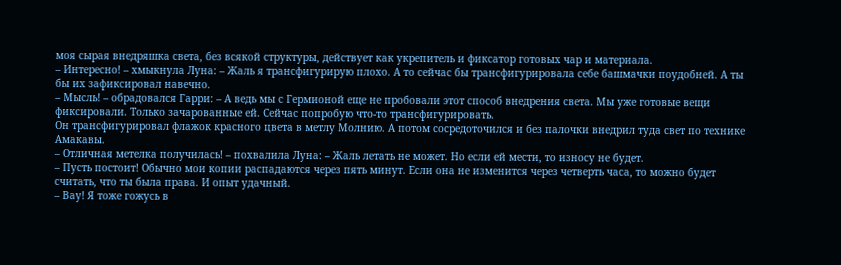моя сырая внедряшка света, без всякой структуры, действует как укрепитель и фиксатор готовых чар и материала.
– Интересно! – хмыкнула Луна: – Жаль я трансфигурирую плохо. А то сейчас бы трансфигурировала себе башмачки поудобней. А ты бы их зафиксировал навечно.
– Мысль! – обрадовался Гарри: – А ведь мы с Гермионой еще не пробовали этот способ внедрения света. Мы уже готовые вещи фиксировали. Только зачарованные ей. Сейчас попробую что-то трансфигурировать.
Он трансфигурировал флажок красного цвета в метлу Молнию. А потом сосредоточился и без палочки внедрил туда свет по технике Амакавы.
– Отличная метелка получилась! – похвалила Луна: – Жаль летать не может. Но если ей мести, то износу не будет.
– Пусть постоит! Обычно мои копии распадаются через пять минут. Если она не изменится через четверть часа, то можно будет считать, что ты была права. И опыт удачный.
– Вау! Я тоже гожусь в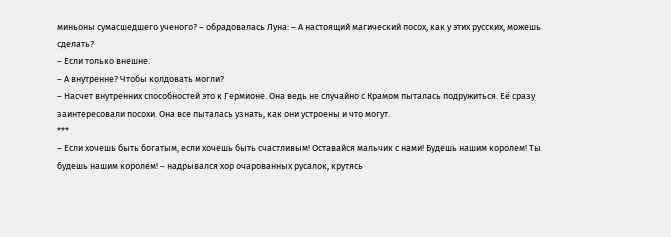миньоны сумасшедшего ученого? – обрадовалась Луна: – А настоящий магический посох, как у этих русских, можешь сделать?
– Если только внешне.
– А внутренне? Чтобы колдовать могли?
– Насчет внутренних способностей это к Гермионе. Она ведь не случайно с Крамом пыталась подружиться. Её сразу заинтересовали посохи. Она все пыталась узнать, как они устроены и что могут.
***
– Если хочешь быть богатым, если хочешь быть счастливым! Оставайся мальчик с нами! Будешь нашим королем! Ты будешь нашим королем! – надрывался хор очарованных русалок, крутясь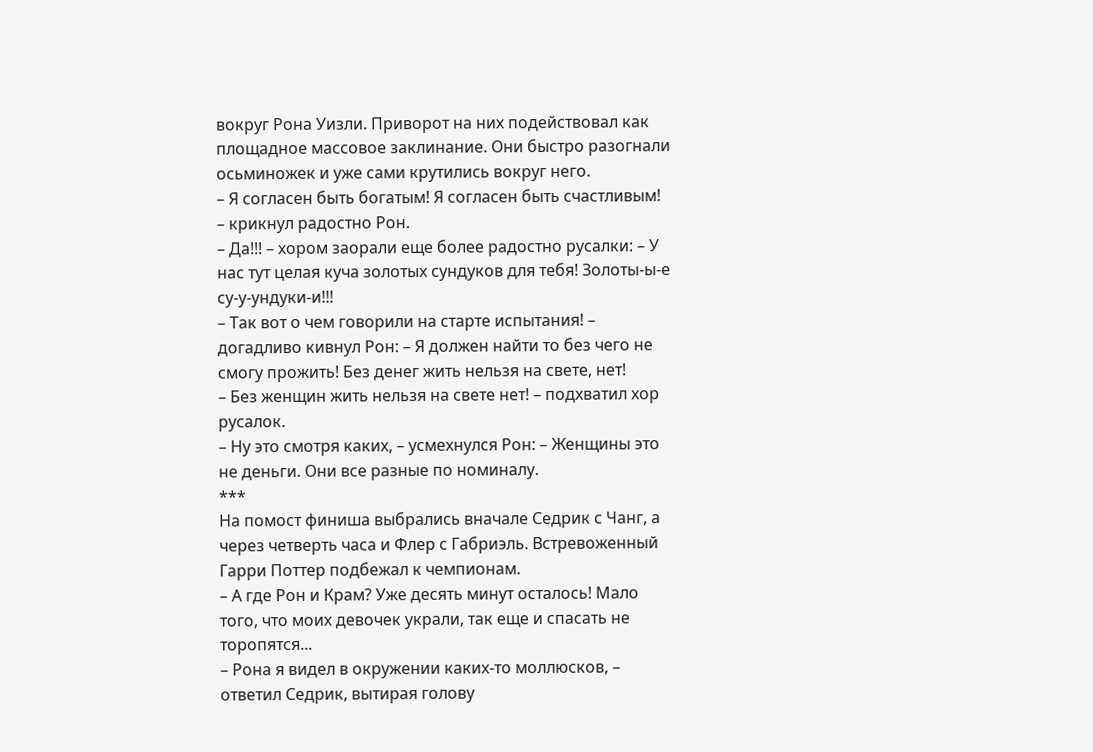вокруг Рона Уизли. Приворот на них подействовал как площадное массовое заклинание. Они быстро разогнали осьминожек и уже сами крутились вокруг него.
– Я согласен быть богатым! Я согласен быть счастливым! – крикнул радостно Рон.
– Да!!! – хором заорали еще более радостно русалки: – У нас тут целая куча золотых сундуков для тебя! Золоты-ы-е су-у-ундуки-и!!!
– Так вот о чем говорили на старте испытания! – догадливо кивнул Рон: – Я должен найти то без чего не смогу прожить! Без денег жить нельзя на свете, нет!
– Без женщин жить нельзя на свете нет! – подхватил хор русалок.
– Ну это смотря каких, – усмехнулся Рон: – Женщины это не деньги. Они все разные по номиналу.
***
На помост финиша выбрались вначале Седрик с Чанг, а через четверть часа и Флер с Габриэль. Встревоженный Гарри Поттер подбежал к чемпионам.
– А где Рон и Крам? Уже десять минут осталось! Мало того, что моих девочек украли, так еще и спасать не торопятся...
– Рона я видел в окружении каких-то моллюсков, – ответил Седрик, вытирая голову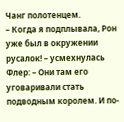Чанг полотенцем.
– Когда я подплывала, Рон уже был в окружении русалок! – усмехнулась Флер: – Они там его уговаривали стать подводным королем. И по-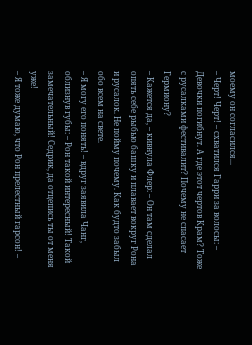моему он согласился...
– Черт! Черт! – схватился Гарри за волосы: – Девочки погибнут. А где этот чертов Крам? Тоже с русалками фестивалит? Почему не спасает Гермиону?
– Кажется да, – кивнула Флер: – Он там сделал опять себе рыбью башку и плавает вокруг Рона и русалок. Не пойму почему. Как будто забыл обо всем на свете.
– Я могу его понять! – вдруг заявила Чанг, облизнув губы: – Рон такой интересный! Такой замечательный! Седрик, да отцепись ты от меня уже!
– Я тоже думаю, что Рон прелестный гарсон! –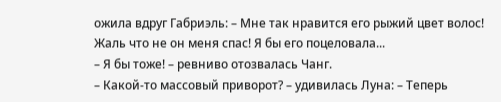ожила вдруг Габриэль: – Мне так нравится его рыжий цвет волос! Жаль что не он меня спас! Я бы его поцеловала...
– Я бы тоже! – ревниво отозвалась Чанг.
– Какой-то массовый приворот? – удивилась Луна: – Теперь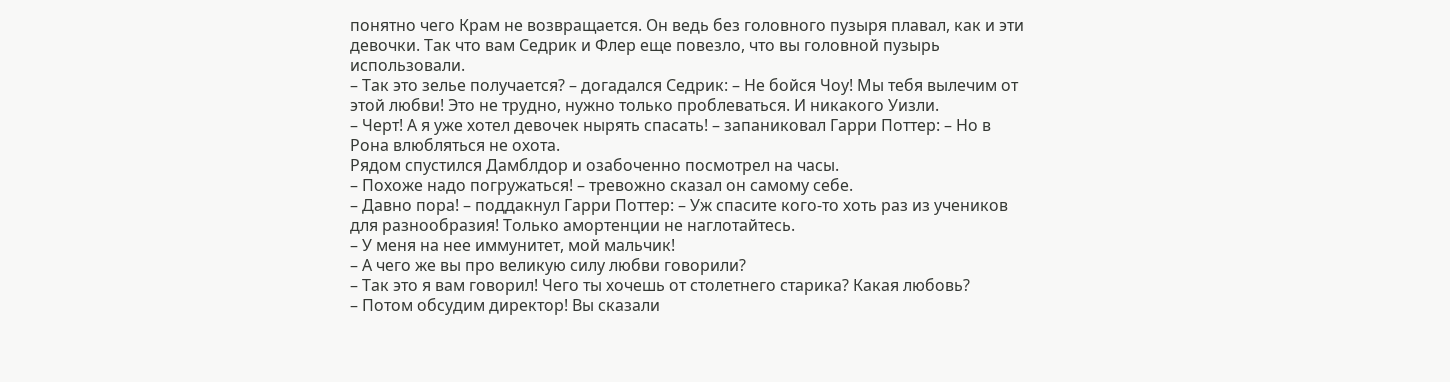понятно чего Крам не возвращается. Он ведь без головного пузыря плавал, как и эти девочки. Так что вам Седрик и Флер еще повезло, что вы головной пузырь использовали.
– Так это зелье получается? – догадался Седрик: – Не бойся Чоу! Мы тебя вылечим от этой любви! Это не трудно, нужно только проблеваться. И никакого Уизли.
– Черт! А я уже хотел девочек нырять спасать! – запаниковал Гарри Поттер: – Но в Рона влюбляться не охота.
Рядом спустился Дамблдор и озабоченно посмотрел на часы.
– Похоже надо погружаться! – тревожно сказал он самому себе.
– Давно пора! – поддакнул Гарри Поттер: – Уж спасите кого-то хоть раз из учеников для разнообразия! Только амортенции не наглотайтесь.
– У меня на нее иммунитет, мой мальчик!
– А чего же вы про великую силу любви говорили?
– Так это я вам говорил! Чего ты хочешь от столетнего старика? Какая любовь?
– Потом обсудим директор! Вы сказали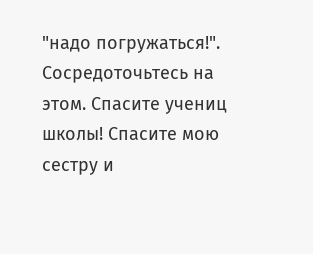"надо погружаться!". Сосредоточьтесь на этом. Спасите учениц школы! Спасите мою сестру и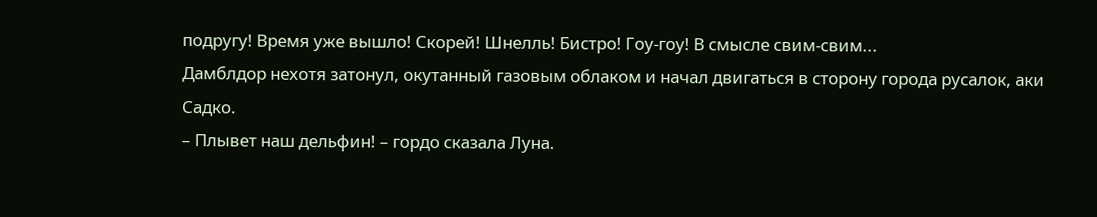подругу! Время уже вышло! Скорей! Шнелль! Бистро! Гоу-гоу! В смысле свим-свим...
Дамблдор нехотя затонул, окутанный газовым облаком и начал двигаться в сторону города русалок, аки Садко.
– Плывет наш дельфин! – гордо сказала Луна.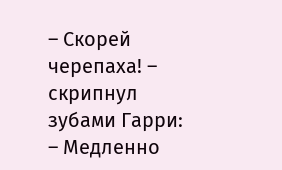– Скорей черепаха! – скрипнул зубами Гарри: – Медленно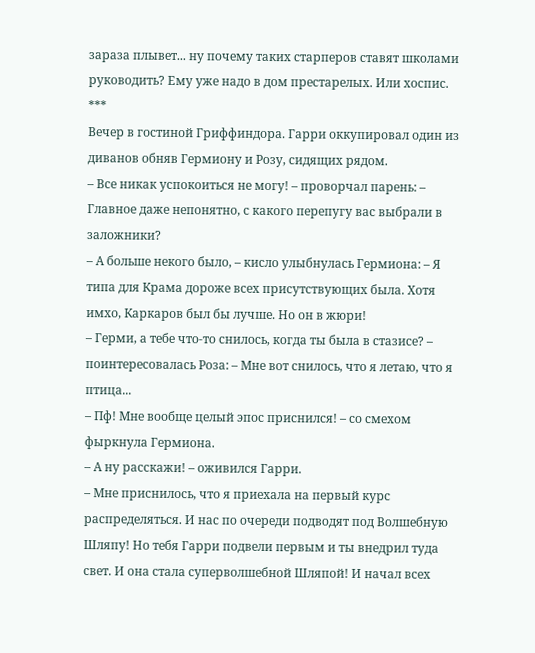зараза плывет... ну почему таких старперов ставят школами руководить? Ему уже надо в дом престарелых. Или хоспис.
***
Вечер в гостиной Гриффиндора. Гарри оккупировал один из диванов обняв Гермиону и Розу, сидящих рядом.
– Все никак успокоиться не могу! – проворчал парень: – Главное даже непонятно, с какого перепугу вас выбрали в заложники?
– А больше некого было, – кисло улыбнулась Гермиона: – Я типа для Крама дороже всех присутствующих была. Хотя имхо, Каркаров был бы лучше. Но он в жюри!
– Герми, а тебе что-то снилось, когда ты была в стазисе? – поинтересовалась Роза: – Мне вот снилось, что я летаю, что я птица...
– Пф! Мне вообще целый эпос приснился! – со смехом фыркнула Гермиона.
– А ну расскажи! – оживился Гарри.
– Мне приснилось, что я приехала на первый курс распределяться. И нас по очереди подводят под Волшебную Шляпу! Но тебя Гарри подвели первым и ты внедрил туда свет. И она стала суперволшебной Шляпой! И начал всех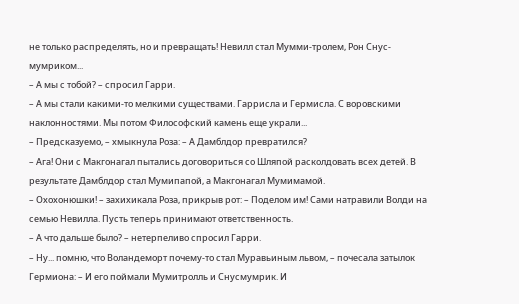не только распределять, но и превращать! Невилл стал Мумми-тролем, Рон Снус-мумриком...
– А мы с тобой? – спросил Гарри.
– А мы стали какими-то мелкими существами. Гаррисла и Гермисла. С воровскими наклонностями. Мы потом Философский камень еще украли...
– Предсказуемо, – хмыкнула Роза: – А Дамблдор превратился?
– Ага! Они с Макгонагал пытались договориться со Шляпой расколдовать всех детей. В результате Дамблдор стал Мумипапой, а Макгонагал Мумимамой.
– Охохонюшки! – захихикала Роза, прикрыв рот: – Поделом им! Сами натравили Волди на семью Невилла. Пусть теперь принимают ответственность.
– А что дальше было? – нетерпеливо спросил Гарри.
– Ну... помню, что Воландеморт почему-то стал Муравьиным львом, – почесала затылок Гермиона: – И его поймали Мумитролль и Снусмумрик. И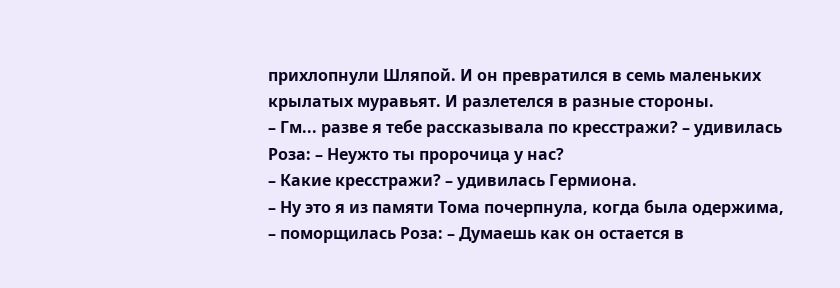прихлопнули Шляпой. И он превратился в семь маленьких крылатых муравьят. И разлетелся в разные стороны.
– Гм... разве я тебе рассказывала по кресстражи? – удивилась Роза: – Неужто ты пророчица у нас?
– Какие кресстражи? – удивилась Гермиона.
– Ну это я из памяти Тома почерпнула, когда была одержима, – поморщилась Роза: – Думаешь как он остается в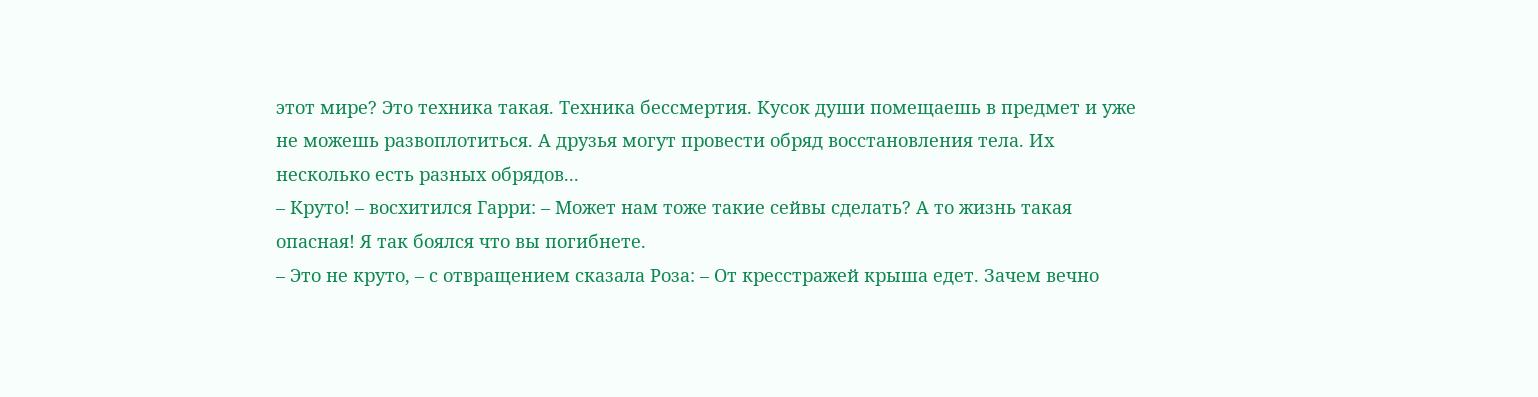этот мире? Это техника такая. Техника бессмертия. Кусок души помещаешь в предмет и уже не можешь развоплотиться. А друзья могут провести обряд восстановления тела. Их несколько есть разных обрядов...
– Круто! – восхитился Гарри: – Может нам тоже такие сейвы сделать? А то жизнь такая опасная! Я так боялся что вы погибнете.
– Это не круто, – с отвращением сказала Роза: – От кресстражей крыша едет. Зачем вечно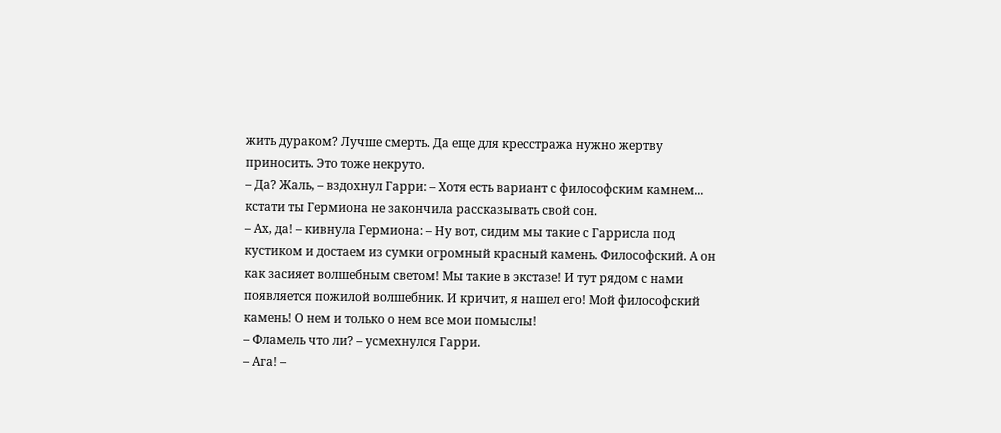жить дураком? Лучше смерть. Да еще для кресстража нужно жертву приносить. Это тоже некруто.
– Да? Жаль, – вздохнул Гарри: – Хотя есть вариант с философским камнем... кстати ты Гермиона не закончила рассказывать свой сон.
– Ах, да! – кивнула Гермиона: – Ну вот, сидим мы такие с Гаррисла под кустиком и достаем из сумки огромный красный камень. Философский. А он как засияет волшебным светом! Мы такие в экстазе! И тут рядом с нами появляется пожилой волшебник. И кричит, я нашел его! Мой философский камень! О нем и только о нем все мои помыслы!
– Фламель что ли? – усмехнулся Гарри.
– Ага! –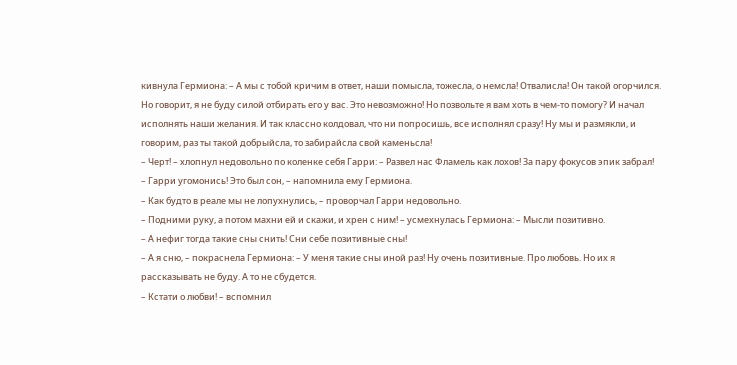кивнула Гермиона: – А мы с тобой кричим в ответ, наши помысла, тожесла, о немсла! Отвалисла! Он такой огорчился. Но говорит, я не буду силой отбирать его у вас. Это невозможно! Но позвольте я вам хоть в чем-то помогу? И начал исполнять наши желания. И так классно колдовал, что ни попросишь, все исполнял сразу! Ну мы и размякли, и говорим, раз ты такой добрыйсла, то забирайсла свой каменьсла!
– Черт! – хлопнул недовольно по коленке себя Гарри: – Развел нас Фламель как лохов! За пару фокусов эпик забрал!
– Гарри угомонись! Это был сон, – напомнила ему Гермиона.
– Как будто в реале мы не лопухнулись, – проворчал Гарри недовольно.
– Подними руку, а потом махни ей и скажи, и хрен с ним! – усмехнулась Гермиона: – Мысли позитивно.
– А нефиг тогда такие сны снить! Сни себе позитивные сны!
– А я сню, – покраснела Гермиона: – У меня такие сны иной раз! Ну очень позитивные. Про любовь. Но их я рассказывать не буду. А то не сбудется.
– Кстати о любви! – вспомнил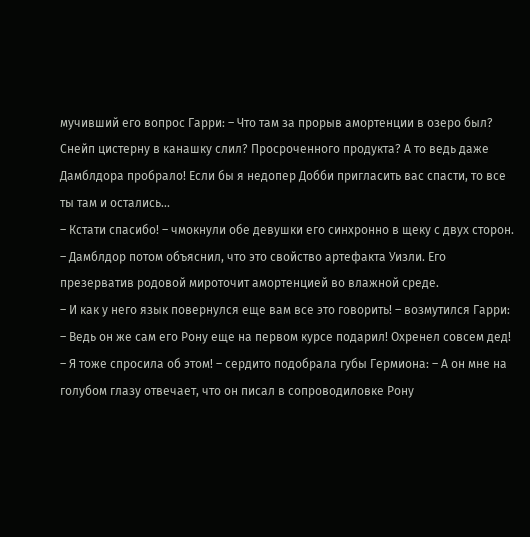мучивший его вопрос Гарри: – Что там за прорыв амортенции в озеро был? Снейп цистерну в канашку слил? Просроченного продукта? А то ведь даже Дамблдора пробрало! Если бы я недопер Добби пригласить вас спасти, то все ты там и остались...
– Кстати спасибо! – чмокнули обе девушки его синхронно в щеку с двух сторон.
– Дамблдор потом объяснил, что это свойство артефакта Уизли. Его презерватив родовой мироточит амортенцией во влажной среде.
– И как у него язык повернулся еще вам все это говорить! – возмутился Гарри: – Ведь он же сам его Рону еще на первом курсе подарил! Охренел совсем дед!
– Я тоже спросила об этом! – сердито подобрала губы Гермиона: – А он мне на голубом глазу отвечает, что он писал в сопроводиловке Рону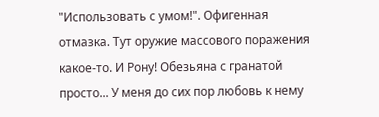"Использовать с умом!". Офигенная отмазка. Тут оружие массового поражения какое-то. И Рону! Обезьяна с гранатой просто... У меня до сих пор любовь к нему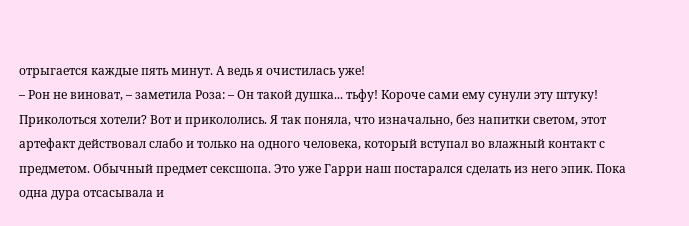отрыгается каждые пять минут. А ведь я очистилась уже!
– Рон не виноват, – заметила Роза: – Он такой душка... тьфу! Короче сами ему сунули эту штуку! Приколоться хотели? Вот и прикололись. Я так поняла, что изначально, без напитки светом, этот артефакт действовал слабо и только на одного человека, который вступал во влажный контакт с предметом. Обычный предмет сексшопа. Это уже Гарри наш постарался сделать из него эпик. Пока одна дура отсасывала и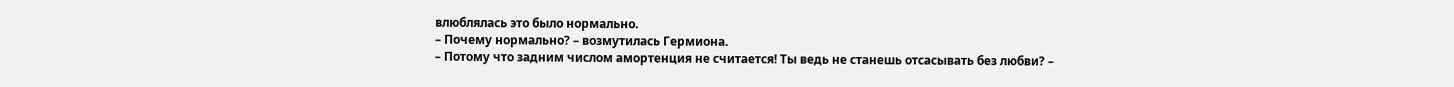влюблялась это было нормально.
– Почему нормально? – возмутилась Гермиона.
– Потому что задним числом амортенция не считается! Ты ведь не станешь отсасывать без любви? –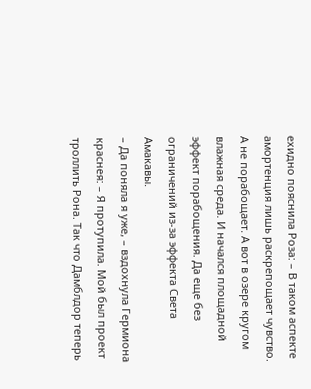ехидно пояснила Роза: – В таком аспекте амортенция лишь раскрепощает чувство. А не порабощает. А вот в озере кругом влажная среда. И начался площадной эффект порабощения. Да еще без ограничений из-за эффекта Света Амакавы.
– Да поняла я уже, – вздохнула Гермиона краснея: – Я протупила. Мой был проект троллить Рона. Так что Дамблдор теперь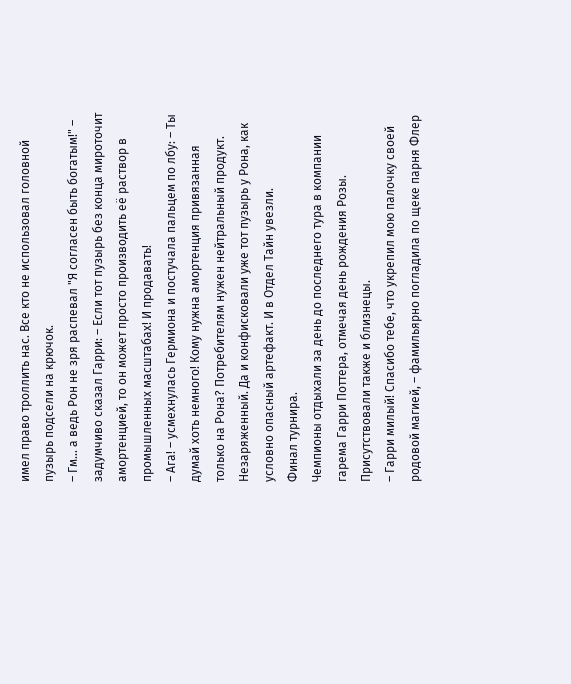имел право троллить нас. Все кто не использовал головной пузырь подсели на крючок.
– Гм... а ведь Рон не зря распевал "Я согласен быть богатым!" – задумчиво сказал Гарри: – Если тот пузырь без конца мироточит амортенцией, то он может просто производить её раствор в промышленных масштабах! И продавать!
– Ага! – усмехнулась Гермиона и постучала пальцем по лбу: – Ты думай хоть немного! Кому нужна амортенция привязанная только на Рона? Потребителям нужен нейтральный продукт. Незаряженный. Да и конфисковали уже тот пузырь у Рона, как условно опасный артефакт. И в Отдел Тайн увезли.
Финал турнира.
Чемпионы отдыхали за день до последнего тура в компании гарема Гарри Поттера, отмечая день рождения Розы. Присутствовали также и близнецы.
– Гарри милый! Спасибо тебе, что укрепил мою палочку своей родовой магией, – фамильярно погладила по щеке парня Флер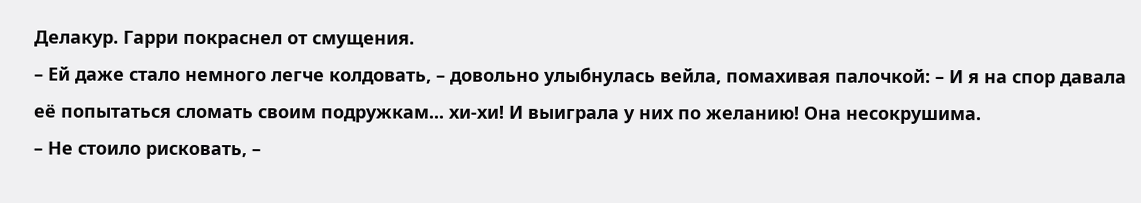Делакур. Гарри покраснел от смущения.
– Ей даже стало немного легче колдовать, – довольно улыбнулась вейла, помахивая палочкой: – И я на спор давала её попытаться сломать своим подружкам... хи-хи! И выиграла у них по желанию! Она несокрушима.
– Не стоило рисковать, –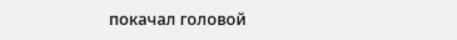покачал головой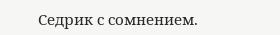Седрик с сомнением.